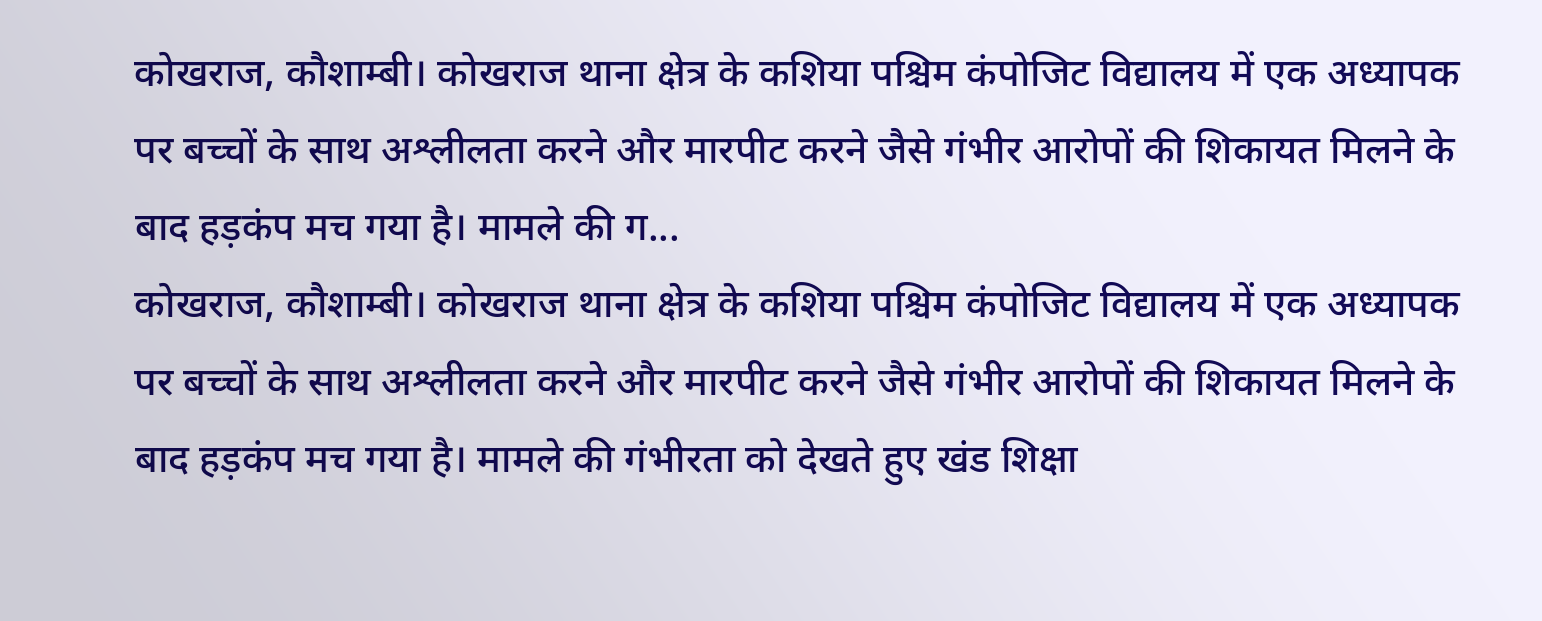कोखराज, कौशाम्बी। कोखराज थाना क्षेत्र के कशिया पश्चिम कंपोजिट विद्यालय में एक अध्यापक पर बच्चों के साथ अश्लीलता करने और मारपीट करने जैसे गंभीर आरोपों की शिकायत मिलने के बाद हड़कंप मच गया है। मामले की ग...
कोखराज, कौशाम्बी। कोखराज थाना क्षेत्र के कशिया पश्चिम कंपोजिट विद्यालय में एक अध्यापक पर बच्चों के साथ अश्लीलता करने और मारपीट करने जैसे गंभीर आरोपों की शिकायत मिलने के बाद हड़कंप मच गया है। मामले की गंभीरता को देखते हुए खंड शिक्षा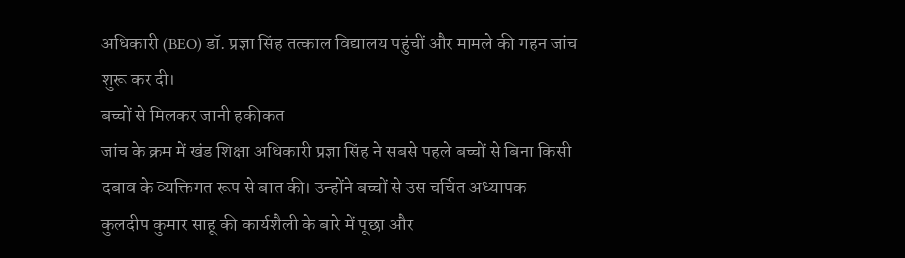अधिकारी (BEO) डॉ. प्रज्ञा सिंह तत्काल विद्यालय पहुंचीं और मामले की गहन जांच शुरू कर दी।
बच्चों से मिलकर जानी हकीकत
जांच के क्रम में खंड शिक्षा अधिकारी प्रज्ञा सिंह ने सबसे पहले बच्चों से बिना किसी दबाव के व्यक्तिगत रूप से बात की। उन्होंने बच्चों से उस चर्चित अध्यापक कुलदीप कुमार साहू की कार्यशैली के बारे में पूछा और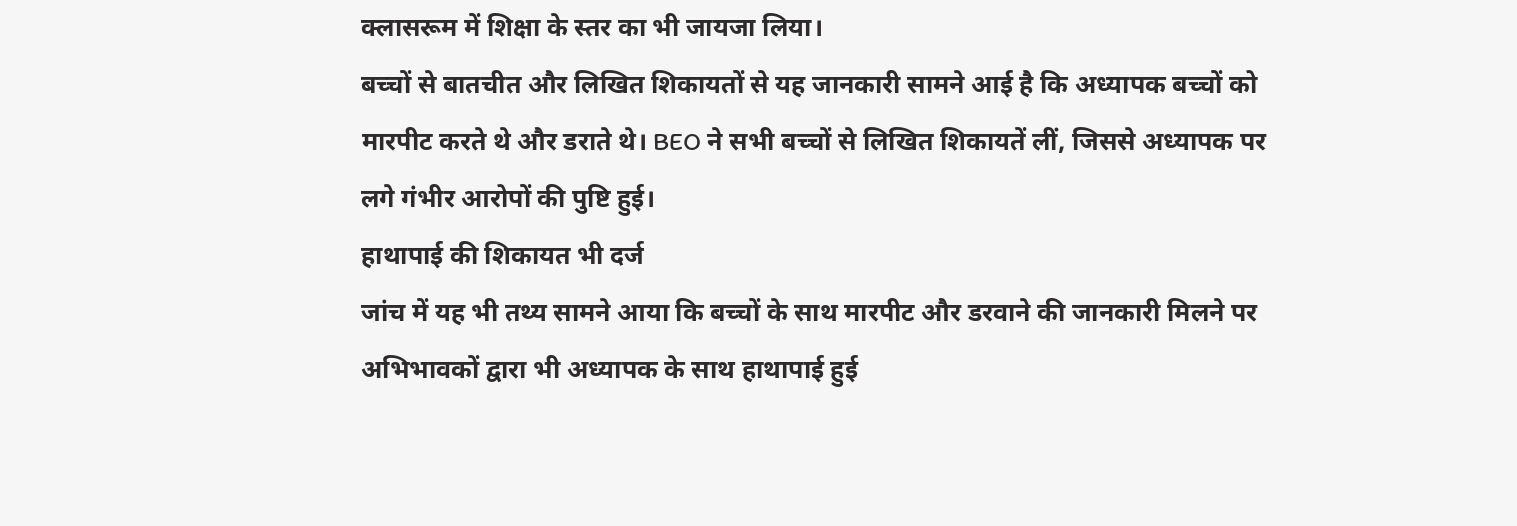क्लासरूम में शिक्षा के स्तर का भी जायजा लिया।
बच्चों से बातचीत और लिखित शिकायतों से यह जानकारी सामने आई है कि अध्यापक बच्चों को मारपीट करते थे और डराते थे। BEO ने सभी बच्चों से लिखित शिकायतें लीं, जिससे अध्यापक पर लगे गंभीर आरोपों की पुष्टि हुई।
हाथापाई की शिकायत भी दर्ज
जांच में यह भी तथ्य सामने आया कि बच्चों के साथ मारपीट और डरवाने की जानकारी मिलने पर अभिभावकों द्वारा भी अध्यापक के साथ हाथापाई हुई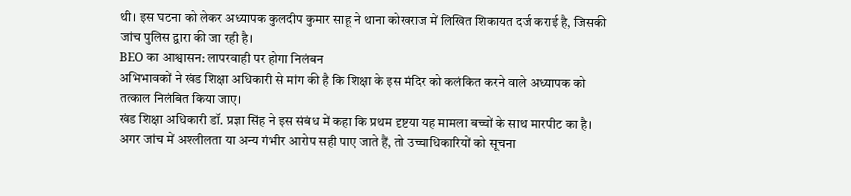थी। इस घटना को लेकर अध्यापक कुलदीप कुमार साहू ने थाना कोखराज में लिखित शिकायत दर्ज कराई है, जिसकी जांच पुलिस द्वारा की जा रही है।
BEO का आश्वासन: लापरवाही पर होगा निलंबन
अभिभावकों ने खंड शिक्षा अधिकारी से मांग की है कि शिक्षा के इस मंदिर को कलंकित करने वाले अध्यापक को तत्काल निलंबित किया जाए।
खंड शिक्षा अधिकारी डॉ. प्रज्ञा सिंह ने इस संबंध में कहा कि प्रथम दृष्टया यह मामला बच्चों के साथ मारपीट का है। अगर जांच में अश्लीलता या अन्य गंभीर आरोप सही पाए जाते हैं, तो उच्चाधिकारियों को सूचना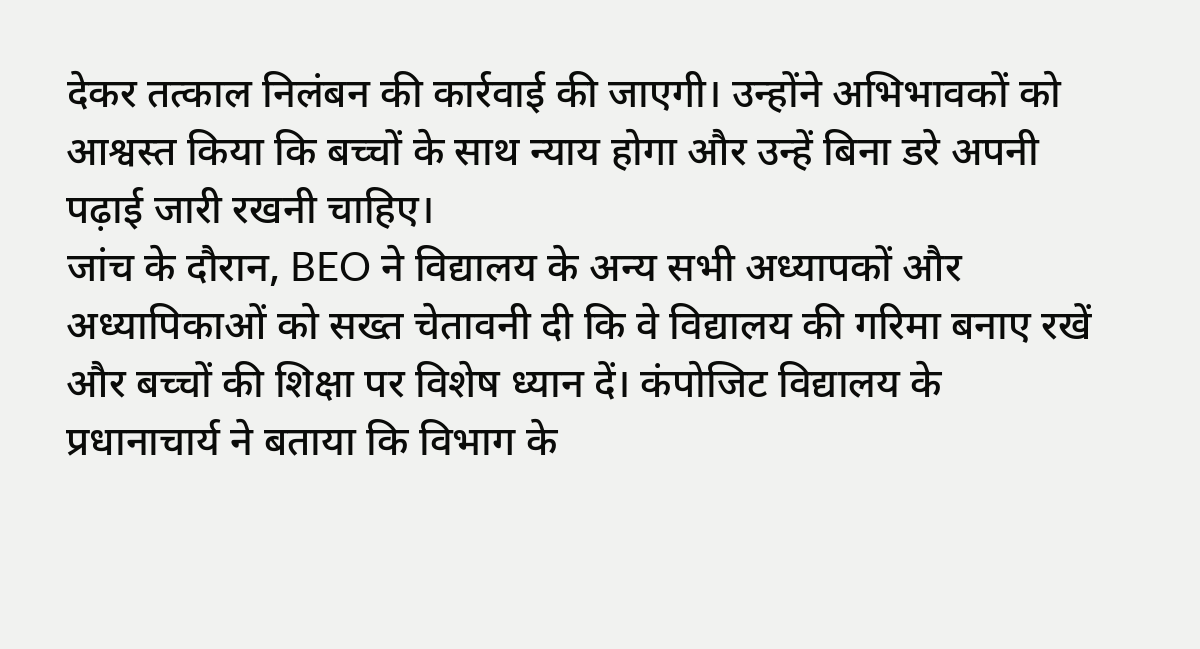देकर तत्काल निलंबन की कार्रवाई की जाएगी। उन्होंने अभिभावकों को आश्वस्त किया कि बच्चों के साथ न्याय होगा और उन्हें बिना डरे अपनी पढ़ाई जारी रखनी चाहिए।
जांच के दौरान, BEO ने विद्यालय के अन्य सभी अध्यापकों और अध्यापिकाओं को सख्त चेतावनी दी कि वे विद्यालय की गरिमा बनाए रखें और बच्चों की शिक्षा पर विशेष ध्यान दें। कंपोजिट विद्यालय के प्रधानाचार्य ने बताया कि विभाग के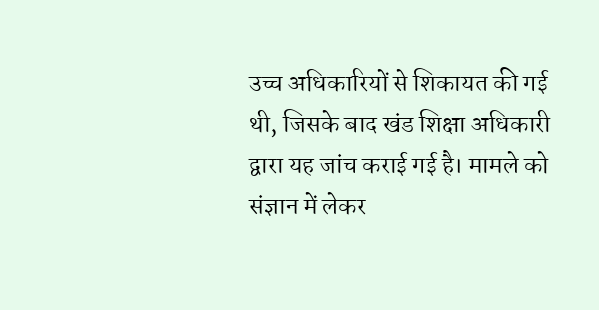उच्च अधिकारियों से शिकायत की गई थी, जिसके बाद खंड शिक्षा अधिकारी द्वारा यह जांच कराई गई है। मामले को संज्ञान में लेकर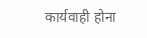कार्यवाही होना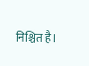निश्चित है।